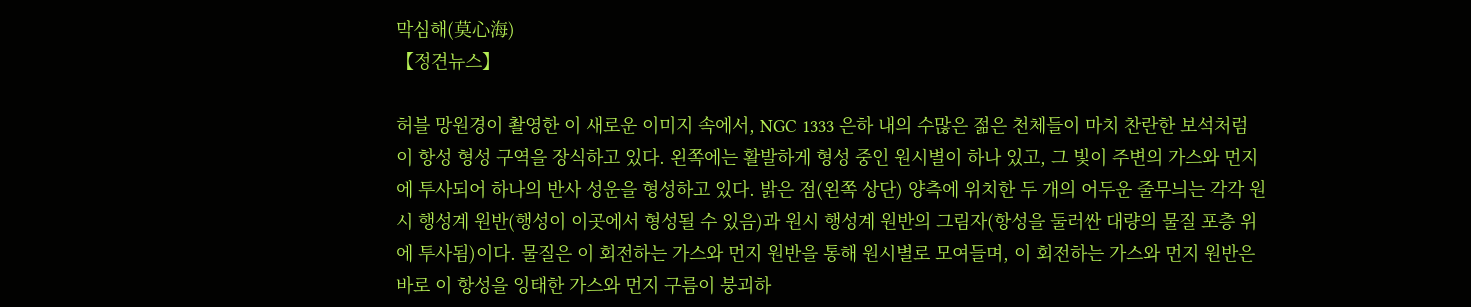막심해(莫心海)
【정견뉴스】

허블 망원경이 촬영한 이 새로운 이미지 속에서, NGC 1333 은하 내의 수많은 젊은 천체들이 마치 찬란한 보석처럼 이 항성 형성 구역을 장식하고 있다. 왼쪽에는 활발하게 형성 중인 원시별이 하나 있고, 그 빛이 주변의 가스와 먼지에 투사되어 하나의 반사 성운을 형성하고 있다. 밝은 점(왼쪽 상단) 양측에 위치한 두 개의 어두운 줄무늬는 각각 원시 행성계 원반(행성이 이곳에서 형성될 수 있음)과 원시 행성계 원반의 그림자(항성을 둘러싼 대량의 물질 포층 위에 투사됨)이다. 물질은 이 회전하는 가스와 먼지 원반을 통해 원시별로 모여들며, 이 회전하는 가스와 먼지 원반은 바로 이 항성을 잉태한 가스와 먼지 구름이 붕괴하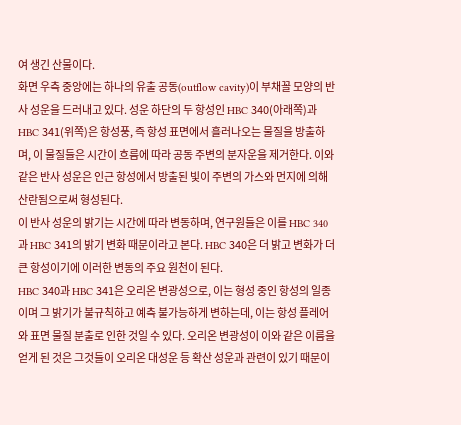여 생긴 산물이다.
화면 우측 중앙에는 하나의 유출 공동(outflow cavity)이 부채꼴 모양의 반사 성운을 드러내고 있다. 성운 하단의 두 항성인 HBC 340(아래쪽)과 HBC 341(위쪽)은 항성풍, 즉 항성 표면에서 흘러나오는 물질을 방출하며, 이 물질들은 시간이 흐름에 따라 공동 주변의 분자운을 제거한다. 이와 같은 반사 성운은 인근 항성에서 방출된 빛이 주변의 가스와 먼지에 의해 산란됨으로써 형성된다.
이 반사 성운의 밝기는 시간에 따라 변동하며, 연구원들은 이를 HBC 340과 HBC 341의 밝기 변화 때문이라고 본다. HBC 340은 더 밝고 변화가 더 큰 항성이기에 이러한 변동의 주요 원천이 된다.
HBC 340과 HBC 341은 오리온 변광성으로, 이는 형성 중인 항성의 일종이며 그 밝기가 불규칙하고 예측 불가능하게 변하는데, 이는 항성 플레어와 표면 물질 분출로 인한 것일 수 있다. 오리온 변광성이 이와 같은 이름을 얻게 된 것은 그것들이 오리온 대성운 등 확산 성운과 관련이 있기 때문이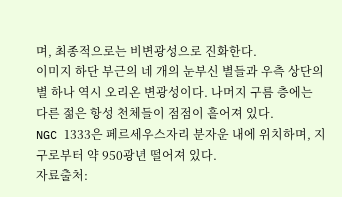며, 최종적으로는 비변광성으로 진화한다.
이미지 하단 부근의 네 개의 눈부신 별들과 우측 상단의 별 하나 역시 오리온 변광성이다. 나머지 구름 층에는 다른 젊은 항성 천체들이 점점이 흩어져 있다.
NGC 1333은 페르세우스자리 분자운 내에 위치하며, 지구로부터 약 950광년 떨어져 있다.
자료출처: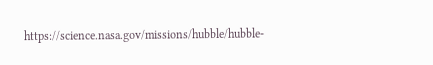https://science.nasa.gov/missions/hubble/hubble-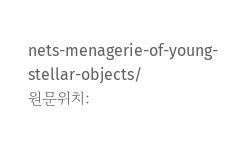nets-menagerie-of-young-stellar-objects/
원문위치: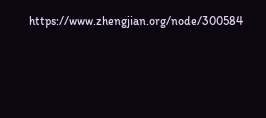https://www.zhengjian.org/node/300584